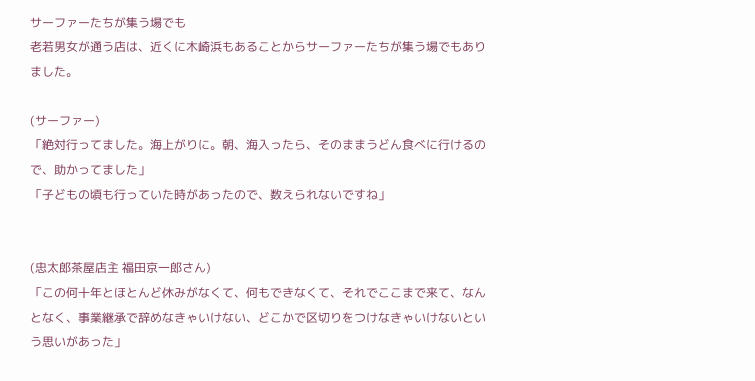サーファーたちが集う場でも
老若男女が通う店は、近くに木崎浜もあることからサーファーたちが集う場でもありました。

(サーファー)
「絶対行ってました。海上がりに。朝、海入ったら、そのままうどん食べに行けるので、助かってました」
「子どもの頃も行っていた時があったので、数えられないですね」


(忠太郎茶屋店主 福田京一郎さん)
「この何十年とほとんど休みがなくて、何もできなくて、それでここまで来て、なんとなく、事業継承で辞めなきゃいけない、どこかで区切りをつけなきゃいけないという思いがあった」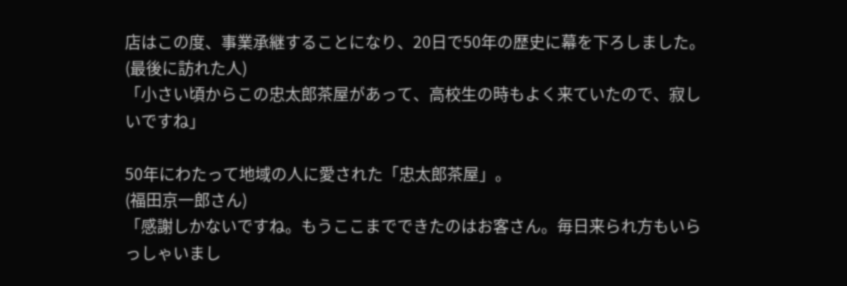店はこの度、事業承継することになり、20日で50年の歴史に幕を下ろしました。
(最後に訪れた人)
「小さい頃からこの忠太郎茶屋があって、高校生の時もよく来ていたので、寂しいですね」

50年にわたって地域の人に愛された「忠太郎茶屋」。
(福田京一郎さん)
「感謝しかないですね。もうここまでできたのはお客さん。毎日来られ方もいらっしゃいまし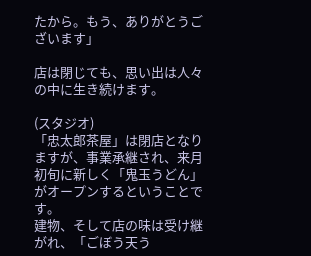たから。もう、ありがとうございます」

店は閉じても、思い出は人々の中に生き続けます。

(スタジオ)
「忠太郎茶屋」は閉店となりますが、事業承継され、来月初旬に新しく「鬼玉うどん」がオープンするということです。
建物、そして店の味は受け継がれ、「ごぼう天う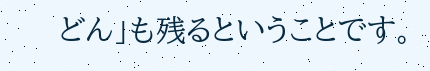どん」も残るということです。